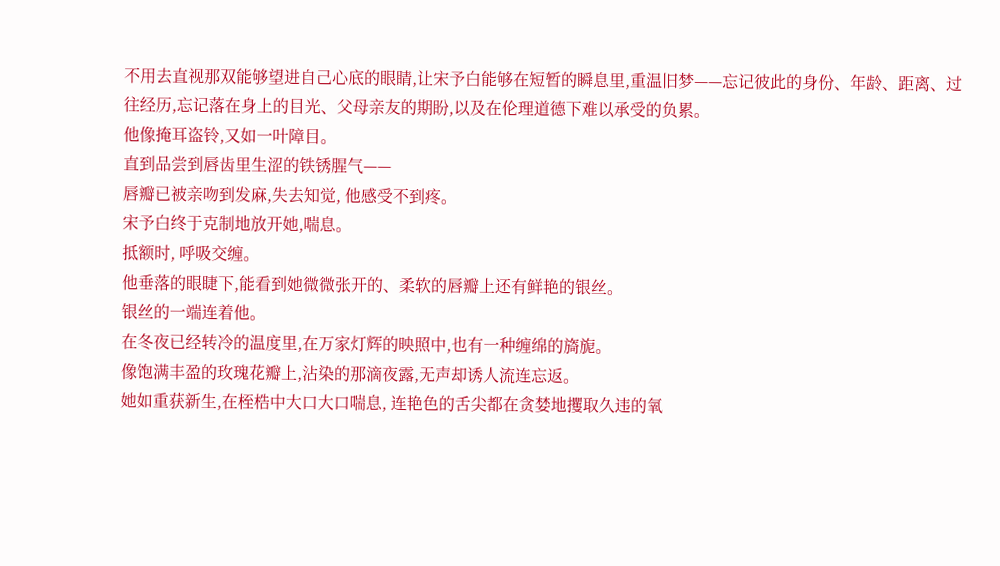不用去直视那双能够望进自己心底的眼睛,让宋予白能够在短暂的瞬息里,重温旧梦——忘记彼此的身份、年龄、距离、过往经历,忘记落在身上的目光、父母亲友的期盼,以及在伦理道德下难以承受的负累。
他像掩耳盗铃,又如一叶障目。
直到品尝到唇齿里生涩的铁锈腥气——
唇瓣已被亲吻到发麻,失去知觉, 他感受不到疼。
宋予白终于克制地放开她,喘息。
抵额时, 呼吸交缠。
他垂落的眼睫下,能看到她微微张开的、柔软的唇瓣上还有鲜艳的银丝。
银丝的一端连着他。
在冬夜已经转冷的温度里,在万家灯辉的映照中,也有一种缠绵的旖旎。
像饱满丰盈的玫瑰花瓣上,沾染的那滴夜露,无声却诱人流连忘返。
她如重获新生,在桎梏中大口大口喘息, 连艳色的舌尖都在贪婪地攫取久违的氧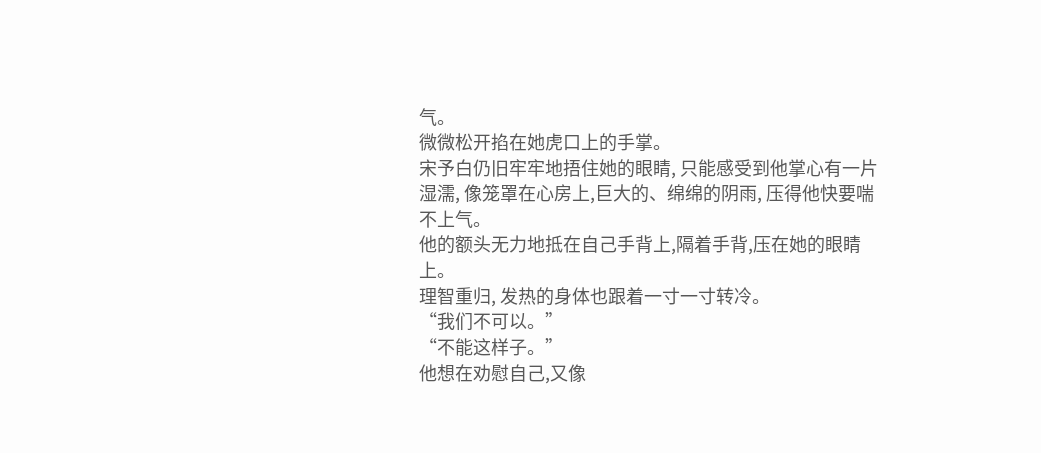气。
微微松开掐在她虎口上的手掌。
宋予白仍旧牢牢地捂住她的眼睛, 只能感受到他掌心有一片湿濡, 像笼罩在心房上,巨大的、绵绵的阴雨, 压得他快要喘不上气。
他的额头无力地抵在自己手背上,隔着手背,压在她的眼睛上。
理智重归, 发热的身体也跟着一寸一寸转冷。
“我们不可以。”
“不能这样子。”
他想在劝慰自己,又像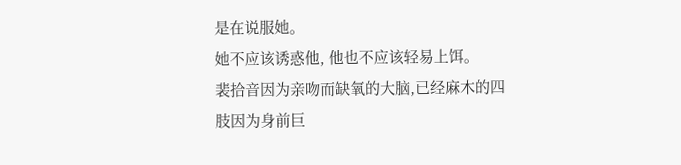是在说服她。
她不应该诱惑他, 他也不应该轻易上饵。
裴拾音因为亲吻而缺氧的大脑,已经麻木的四肢因为身前巨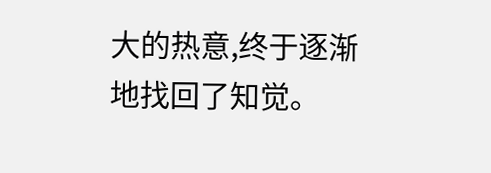大的热意,终于逐渐地找回了知觉。